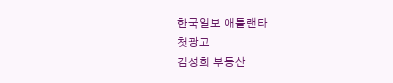한국일보 애틀랜타
첫광고
김성희 부동산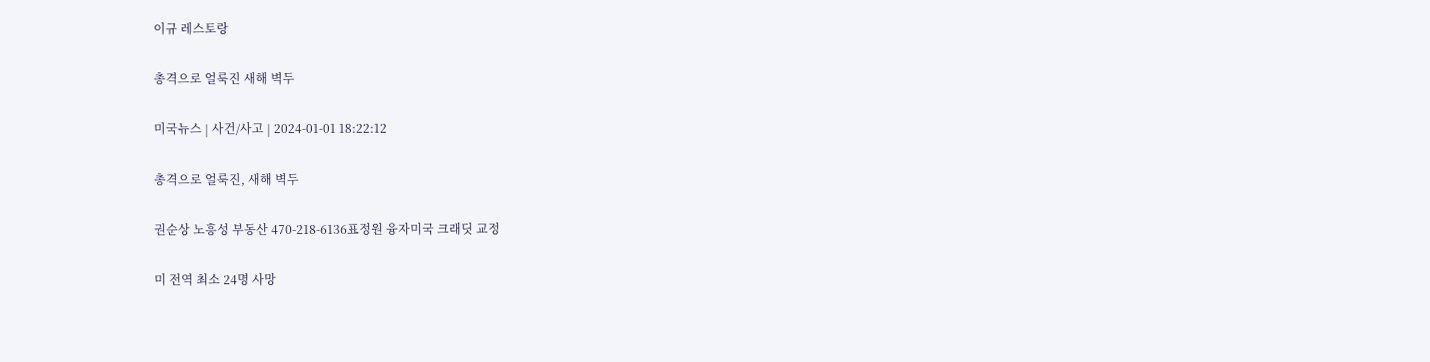이규 레스토랑

총격으로 얼룩진 새해 벽두

미국뉴스 | 사건/사고 | 2024-01-01 18:22:12

총격으로 얼룩진, 새해 벽두

권순상 노흥성 부동산 470-218-6136표정원 융자미국 크래딧 교정

미 전역 최소 24명 사망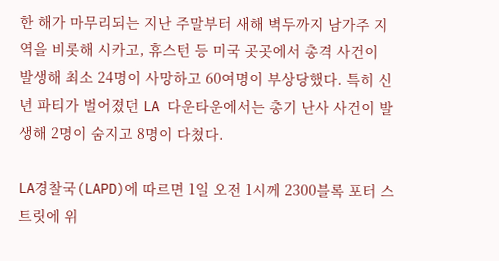한 해가 마무리되는 지난 주말부터 새해 벽두까지 남가주 지역을 비롯해 시카고, 휴스턴 등 미국 곳곳에서 총격 사건이 발생해 최소 24명이 사망하고 60여명이 부상당했다. 특히 신년 파티가 벌어졌던 LA 다운타운에서는 총기 난사 사건이 발생해 2명이 숨지고 8명이 다쳤다.

LA경찰국(LAPD)에 따르면 1일 오전 1시께 2300블록 포터 스트릿에 위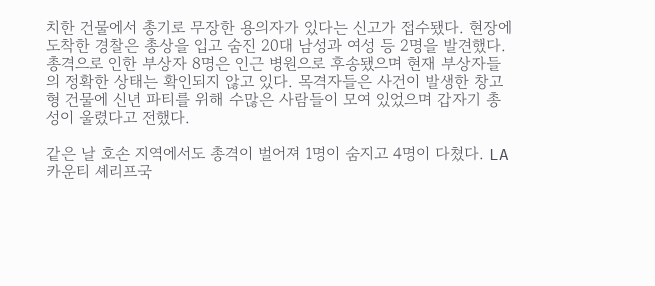치한 건물에서 총기로 무장한 용의자가 있다는 신고가 접수됐다. 현장에 도착한 경찰은 총상을 입고 숨진 20대 남성과 여성 등 2명을 발견했다. 총격으로 인한 부상자 8명은 인근 병원으로 후송됐으며 현재 부상자들의 정확한 상태는 확인되지 않고 있다. 목격자들은 사건이 발생한 창고형 건물에 신년 파티를 위해 수많은 사람들이 모여 있었으며 갑자기 총성이 울렸다고 전했다.

같은 날 호손 지역에서도 총격이 벌어져 1명이 숨지고 4명이 다쳤다. LA카운티 셰리프국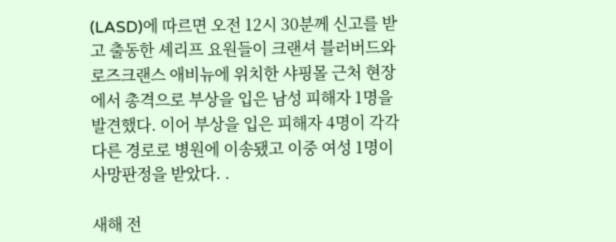(LASD)에 따르면 오전 12시 30분께 신고를 받고 출동한 셰리프 요원들이 크랜셔 블러버드와 로즈크랜스 애비뉴에 위치한 샤핑몰 근처 현장에서 총격으로 부상을 입은 남성 피해자 1명을 발견했다. 이어 부상을 입은 피해자 4명이 각각 다른 경로로 병원에 이송됐고 이중 여성 1명이 사망판정을 받았다. .

새해 전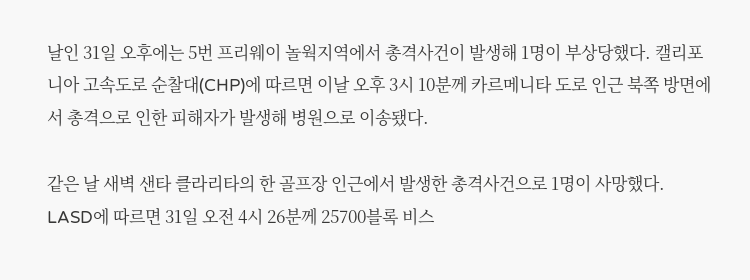날인 31일 오후에는 5번 프리웨이 놀웍지역에서 총격사건이 발생해 1명이 부상당했다. 캘리포니아 고속도로 순찰대(CHP)에 따르면 이날 오후 3시 10분께 카르메니타 도로 인근 북쪽 방면에서 총격으로 인한 피해자가 발생해 병원으로 이송됐다.

같은 날 새벽 샌타 클라리타의 한 골프장 인근에서 발생한 총격사건으로 1명이 사망했다. LASD에 따르면 31일 오전 4시 26분께 25700블록 비스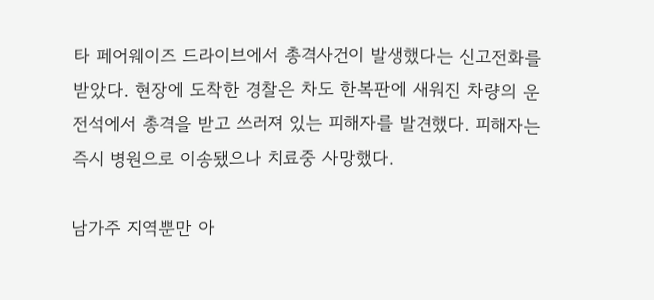타 페어웨이즈 드라이브에서 총격사건이 발생했다는 신고전화를 받았다. 현장에 도착한 경찰은 차도 한복판에 새워진 차량의 운전석에서 총격을 받고 쓰러져 있는 피해자를 발견했다. 피해자는 즉시 병원으로 이송됐으나 치료중 사망했다.

남가주 지역뿐만 아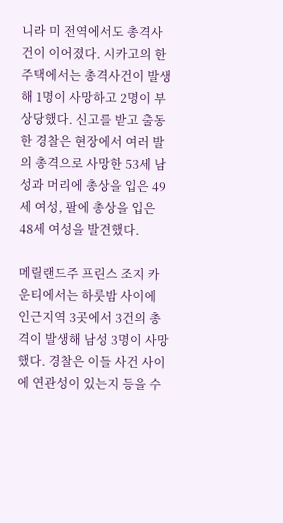니라 미 전역에서도 총격사건이 이어졌다. 시카고의 한 주택에서는 총격사건이 발생해 1명이 사망하고 2명이 부상당했다. 신고를 받고 출동한 경찰은 현장에서 여러 발의 총격으로 사망한 53세 남성과 머리에 총상을 입은 49세 여성, 팔에 총상을 입은 48세 여성을 발견했다.

메릴랜드주 프린스 조지 카운티에서는 하룻밤 사이에 인근지역 3곳에서 3건의 총격이 발생해 남성 3명이 사망했다. 경찰은 이들 사건 사이에 연관성이 있는지 등을 수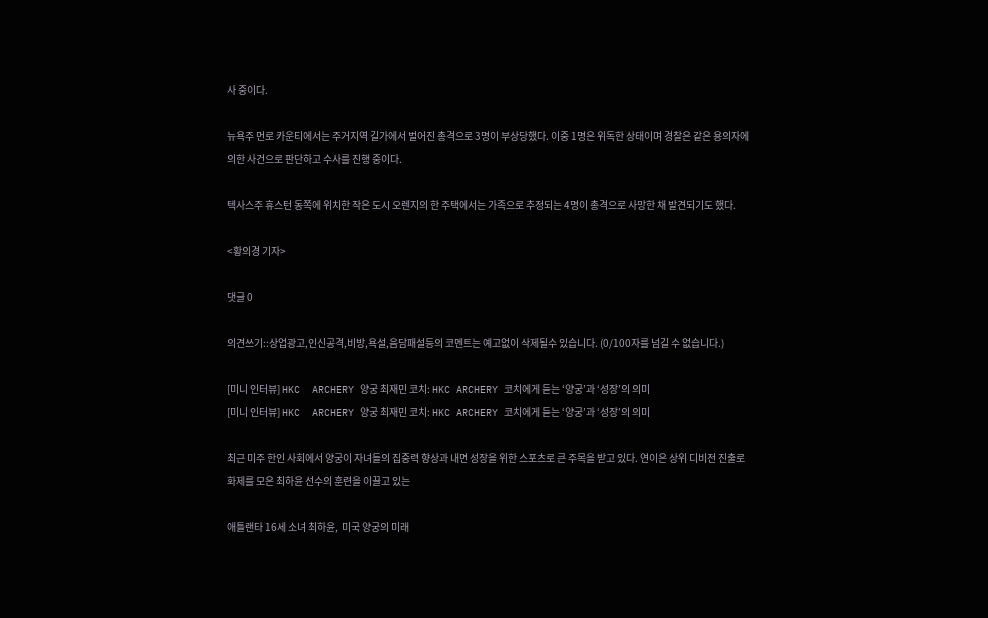사 중이다.

뉴욕주 먼로 카운티에서는 주거지역 길가에서 벌어진 총격으로 3명이 부상당했다. 이중 1명은 위독한 상태이며 경찰은 같은 용의자에 의한 사건으로 판단하고 수사를 진행 중이다.

텍사스주 휴스턴 동쪽에 위치한 작은 도시 오렌지의 한 주택에서는 가족으로 추정되는 4명이 총격으로 사망한 채 발견되기도 했다.

<황의경 기자>

댓글 0

의견쓰기::상업광고,인신공격,비방,욕설,음담패설등의 코멘트는 예고없이 삭제될수 있습니다. (0/100자를 넘길 수 없습니다.)

[미니 인터뷰] HKC  ARCHERY 양궁 최재민 코치: HKC ARCHERY 코치에게 듣는 ‘양궁’과 ‘성장’의 의미
[미니 인터뷰] HKC  ARCHERY 양궁 최재민 코치: HKC ARCHERY 코치에게 듣는 ‘양궁’과 ‘성장’의 의미

최근 미주 한인 사회에서 양궁이 자녀들의 집중력 향상과 내면 성장을 위한 스포츠로 큰 주목을 받고 있다. 연이은 상위 디비전 진출로 화제를 모은 최하윤 선수의 훈련을 이끌고 있는

애틀랜타 16세 소녀 최하윤,  미국 양궁의 미래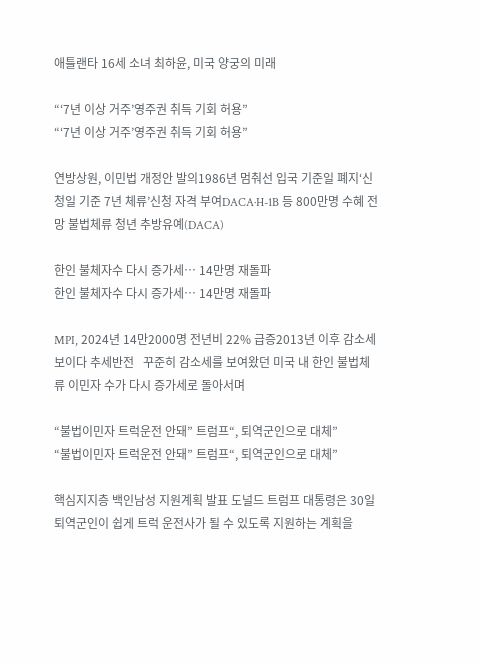애틀랜타 16세 소녀 최하윤, 미국 양궁의 미래

“‘7년 이상 거주’영주권 취득 기회 허용”
“‘7년 이상 거주’영주권 취득 기회 허용”

연방상원, 이민법 개정안 발의1986년 멈춰선 입국 기준일 폐지‘신청일 기준 7년 체류’신청 자격 부여DACA·H-1B 등 800만명 수혜 전망 불법체류 청년 추방유예(DACA)

한인 불체자수 다시 증가세… 14만명 재돌파
한인 불체자수 다시 증가세… 14만명 재돌파

MPI, 2024년 14만2000명 전년비 22% 급증2013년 이후 감소세 보이다 추세반전   꾸준히 감소세를 보여왔던 미국 내 한인 불법체류 이민자 수가 다시 증가세로 돌아서며

“불법이민자 트럭운전 안돼” 트럼프“, 퇴역군인으로 대체”
“불법이민자 트럭운전 안돼” 트럼프“, 퇴역군인으로 대체”

핵심지지층 백인남성 지원계획 발표 도널드 트럼프 대통령은 30일 퇴역군인이 쉽게 트럭 운전사가 될 수 있도록 지원하는 계획을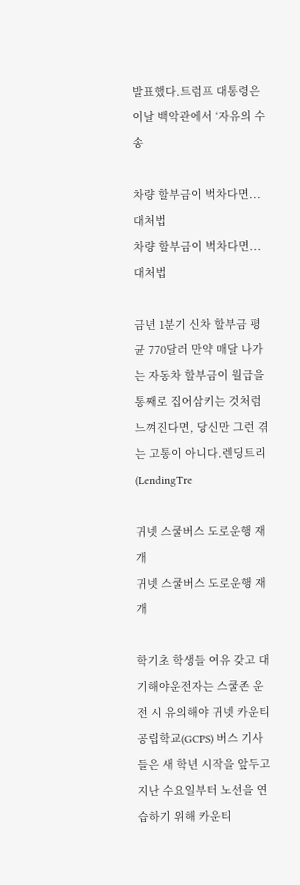발표했다.트럼프 대통령은 이날 백악관에서 ‘자유의 수송

차량 할부금이 벅차다면...대처법
차량 할부금이 벅차다면...대처법

금년 1분기 신차 할부금 평균 770달러 만약 매달 나가는 자동차 할부금이 월급을 통째로 집어삼키는 것처럼 느껴진다면, 당신만 그런 겪는 고통이 아니다.렌딩트리(LendingTre

귀넷 스쿨버스 도로운행 재개
귀넷 스쿨버스 도로운행 재개

학기초 학생들 여유 갖고 대기해야운전자는 스쿨존 운전 시 유의해야 귀넷 카운티 공립학교(GCPS) 버스 기사들은 새 학년 시작을 앞두고 지난 수요일부터 노선을 연습하기 위해 카운티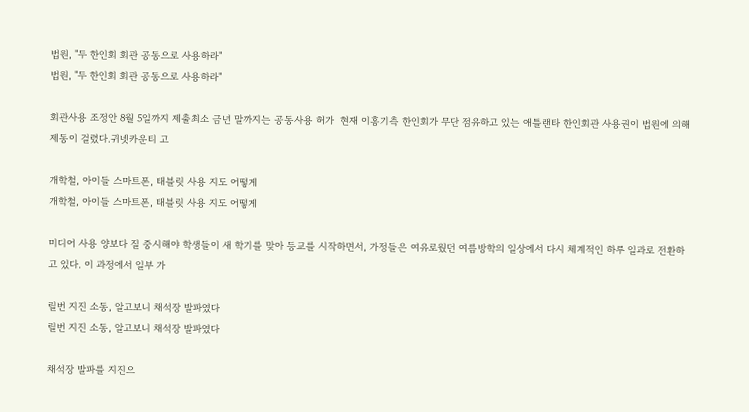법원, "두 한인회 회관 공동으로 사용하라"
법원, "두 한인회 회관 공동으로 사용하라"

회관사용 조정안 8월 5일까지 제출최소 금년 말까지는 공동사용 허가  현재 이홍기측 한인회가 무단 점유하고 있는 애틀랜타 한인회관 사용권이 법원에 의해 제동이 걸렸다.귀넷카운티 고

개학철, 아이들 스마트폰, 태블릿 사용 지도 어떻게
개학철, 아이들 스마트폰, 태블릿 사용 지도 어떻게

미디어 사용 양보다 질 중시해야 학생들이 새 학기를 맞아 등교를 시작하면서, 가정들은 여유로웠던 여름방학의 일상에서 다시 체계적인 하루 일과로 전환하고 있다. 이 과정에서 일부 가

릴번 지진 소동, 알고보니 채석장 발파였다
릴번 지진 소동, 알고보니 채석장 발파였다

채석장 발파를 지진으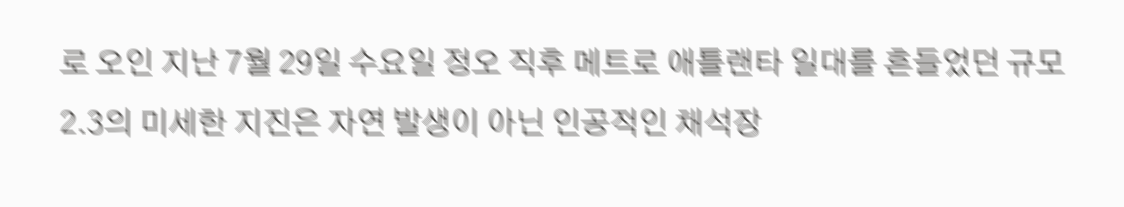로 오인 지난 7월 29일 수요일 정오 직후 메트로 애틀랜타 일대를 흔들었던 규모 2.3의 미세한 지진은 자연 발생이 아닌 인공적인 채석장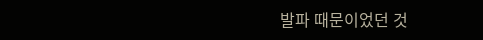발파 때문이었던 것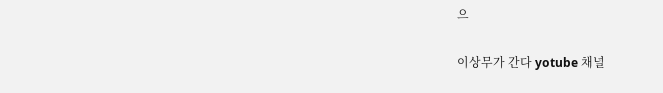으

이상무가 간다 yotube 채널